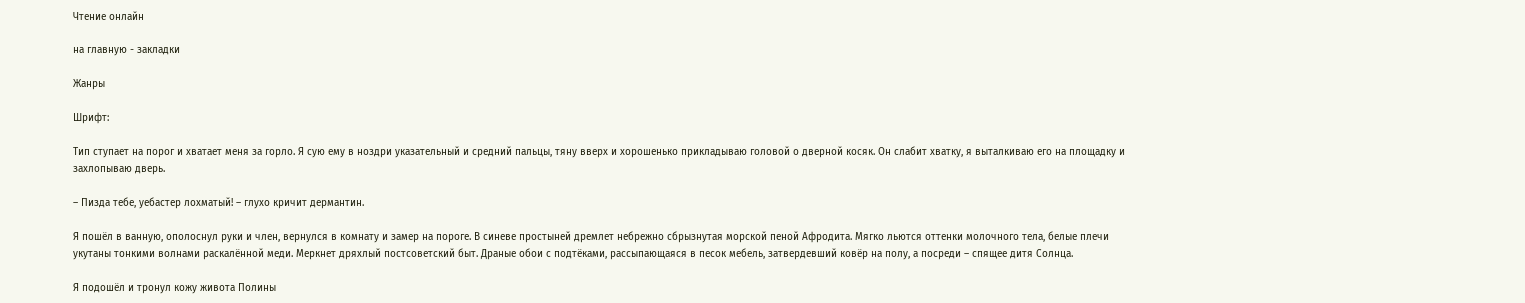Чтение онлайн

на главную - закладки

Жанры

Шрифт:

Тип ступает на порог и хватает меня за горло. Я сую ему в ноздри указательный и средний пальцы, тяну вверх и хорошенько прикладываю головой о дверной косяк. Он слабит хватку, я выталкиваю его на площадку и захлопываю дверь.

– Пизда тебе, уебастер лохматый! – глухо кричит дермантин.

Я пошёл в ванную, ополоснул руки и член, вернулся в комнату и замер на пороге. В синеве простыней дремлет небрежно сбрызнутая морской пеной Афродита. Мягко льются оттенки молочного тела, белые плечи укутаны тонкими волнами раскалённой меди. Меркнет дряхлый постсоветский быт. Драные обои с подтёками, рассыпающаяся в песок мебель, затвердевший ковёр на полу, а посреди – спящее дитя Солнца.

Я подошёл и тронул кожу живота Полины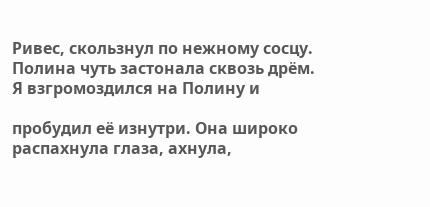Ривес, скользнул по нежному сосцу. Полина чуть застонала сквозь дрём. Я взгромоздился на Полину и

пробудил её изнутри. Она широко распахнула глаза, ахнула,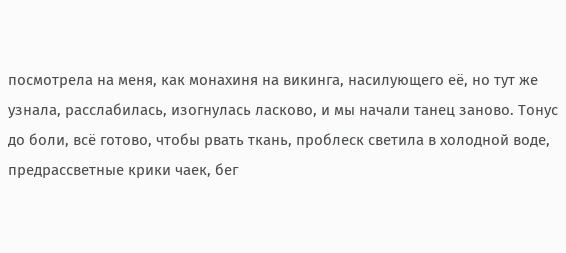посмотрела на меня, как монахиня на викинга, насилующего её, но тут же узнала, расслабилась, изогнулась ласково, и мы начали танец заново. Тонус до боли, всё готово, чтобы рвать ткань, проблеск светила в холодной воде, предрассветные крики чаек, бег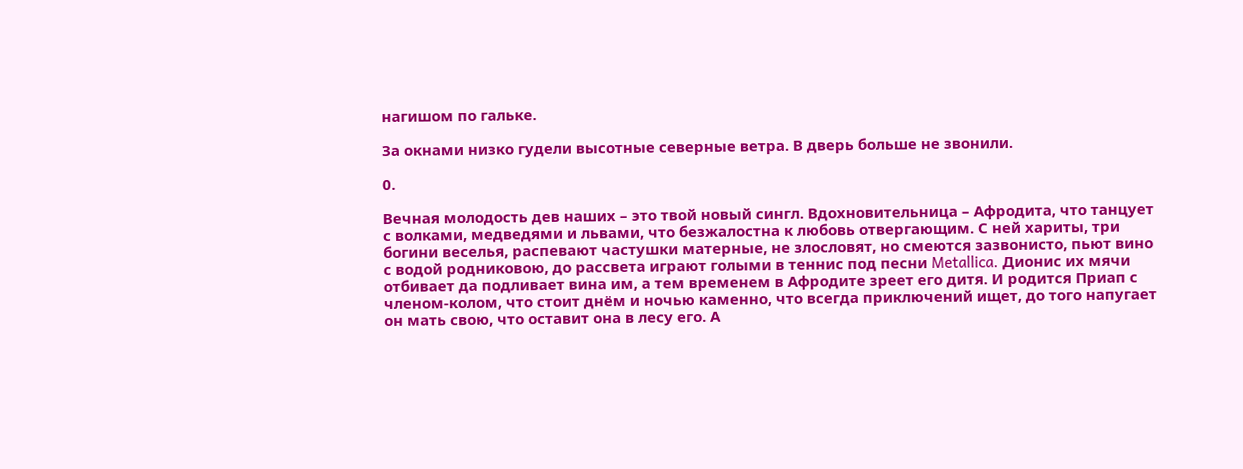нагишом по гальке.

За окнами низко гудели высотные северные ветра. В дверь больше не звонили.

0.

Вечная молодость дев наших – это твой новый сингл. Вдохновительница – Афродита, что танцует с волками, медведями и львами, что безжалостна к любовь отвергающим. С ней хариты, три богини веселья, распевают частушки матерные, не злословят, но смеются зазвонисто, пьют вино с водой родниковою, до рассвета играют голыми в теннис под песни Metallica. Дионис их мячи отбивает да подливает вина им, а тем временем в Афродите зреет его дитя. И родится Приап с членом-колом, что стоит днём и ночью каменно, что всегда приключений ищет, до того напугает он мать свою, что оставит она в лесу его. А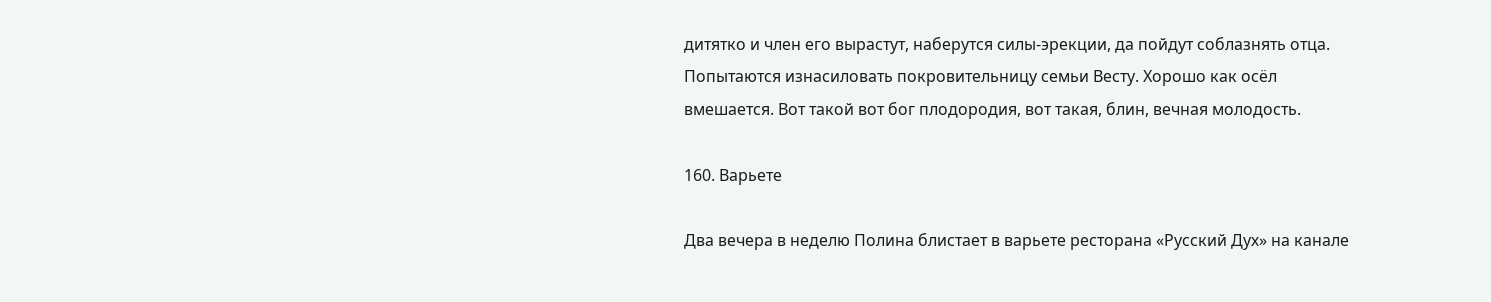дитятко и член его вырастут, наберутся силы-эрекции, да пойдут соблазнять отца. Попытаются изнасиловать покровительницу семьи Весту. Хорошо как осёл вмешается. Вот такой вот бог плодородия, вот такая, блин, вечная молодость.

160. Варьете

Два вечера в неделю Полина блистает в варьете ресторана «Русский Дух» на канале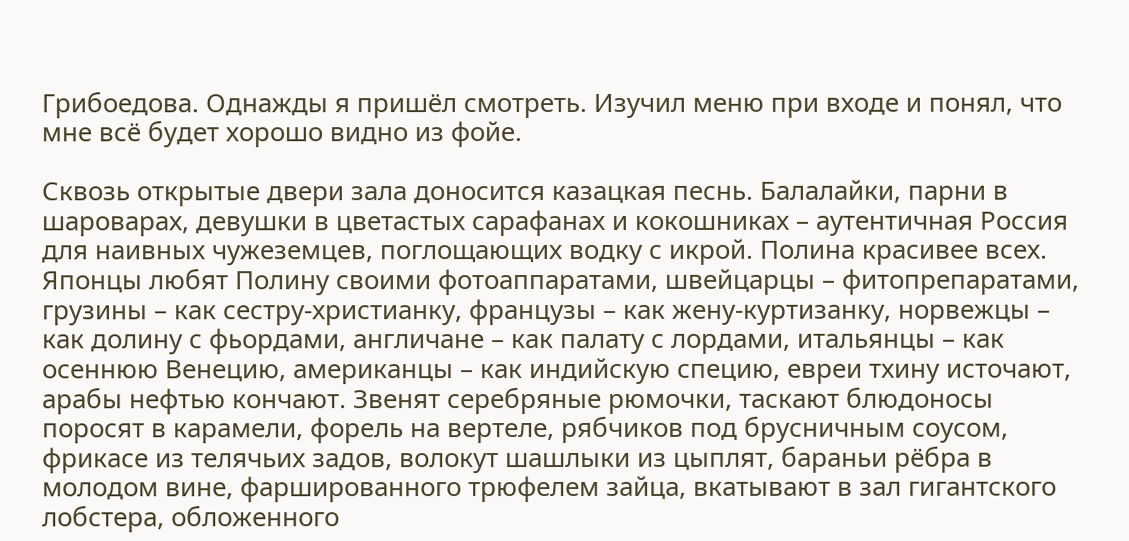Грибоедова. Однажды я пришёл смотреть. Изучил меню при входе и понял, что мне всё будет хорошо видно из фойе.

Сквозь открытые двери зала доносится казацкая песнь. Балалайки, парни в шароварах, девушки в цветастых сарафанах и кокошниках – аутентичная Россия для наивных чужеземцев, поглощающих водку с икрой. Полина красивее всех. Японцы любят Полину своими фотоаппаратами, швейцарцы – фитопрепаратами, грузины – как сестру-христианку, французы – как жену-куртизанку, норвежцы – как долину с фьордами, англичане – как палату с лордами, итальянцы – как осеннюю Венецию, американцы – как индийскую специю, евреи тхину источают, арабы нефтью кончают. Звенят серебряные рюмочки, таскают блюдоносы поросят в карамели, форель на вертеле, рябчиков под брусничным соусом, фрикасе из телячьих задов, волокут шашлыки из цыплят, бараньи рёбра в молодом вине, фаршированного трюфелем зайца, вкатывают в зал гигантского лобстера, обложенного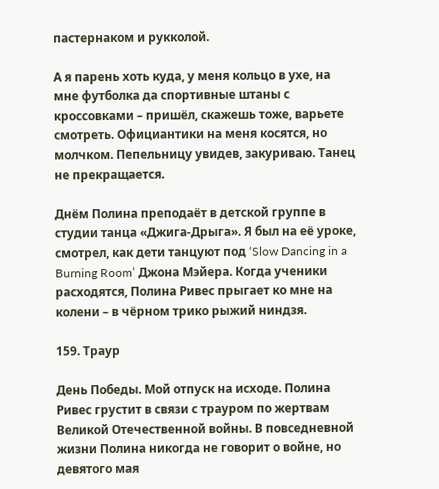пастернаком и рукколой.

А я парень хоть куда, у меня кольцо в ухе, на мне футболка да спортивные штаны с кроссовками – пришёл, скажешь тоже, варьете смотреть. Официантики на меня косятся, но молчком. Пепельницу увидев, закуриваю. Танец не прекращается.

Днём Полина преподаёт в детской группе в студии танца «Джига-Дрыга». Я был на её уроке, смотрел, как дети танцуют под ‘Slow Dancing in a Burning Room’ Джона Мэйера. Когда ученики расходятся, Полина Ривес прыгает ко мне на колени – в чёрном трико рыжий ниндзя.

159. Траур

День Победы. Мой отпуск на исходе. Полина Ривес грустит в связи с трауром по жертвам Великой Отечественной войны. В повседневной жизни Полина никогда не говорит о войне, но девятого мая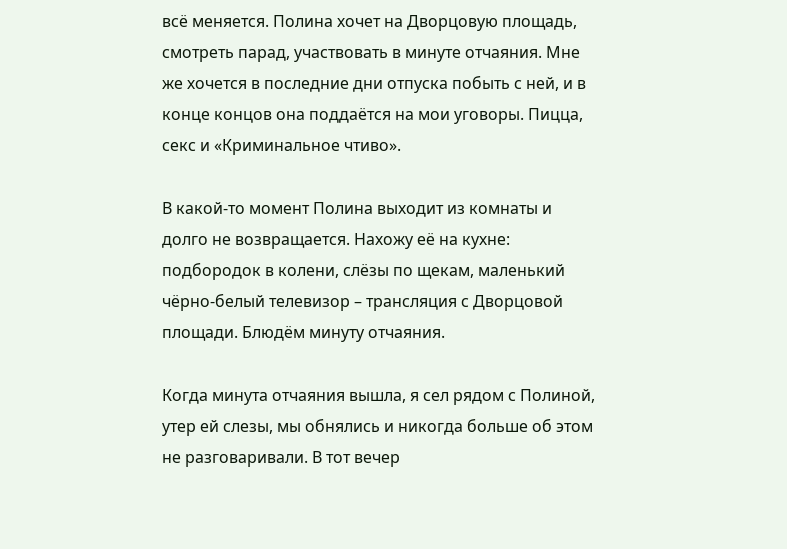всё меняется. Полина хочет на Дворцовую площадь, смотреть парад, участвовать в минуте отчаяния. Мне же хочется в последние дни отпуска побыть с ней, и в конце концов она поддаётся на мои уговоры. Пицца, секс и «Криминальное чтиво».

В какой-то момент Полина выходит из комнаты и долго не возвращается. Нахожу её на кухне: подбородок в колени, слёзы по щекам, маленький чёрно-белый телевизор – трансляция с Дворцовой площади. Блюдём минуту отчаяния.

Когда минута отчаяния вышла, я сел рядом с Полиной, утер ей слезы, мы обнялись и никогда больше об этом не разговаривали. В тот вечер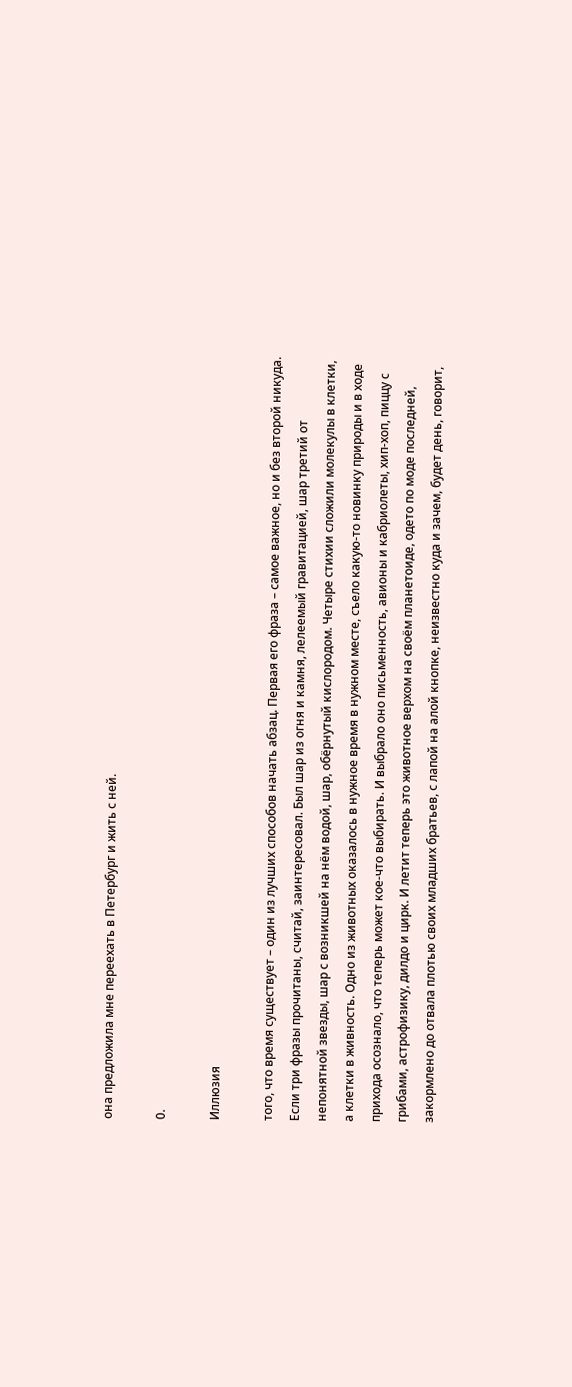она предложила мне переехать в Петербург и жить с ней.

0.

Иллюзия

того, что время существует – один из лучших способов начать абзац. Первая его фраза – самое важное, но и без второй никуда. Если три фразы прочитаны, считай, заинтересовал. Был шар из огня и камня, лелеемый гравитацией, шар третий от непонятной звезды, шар с возникшей на нём водой, шар, обёрнутый кислородом. Четыре стихии сложили молекулы в клетки, а клетки в живность. Одно из животных оказалось в нужное время в нужном месте, съело какую-то новинку природы и в ходе прихода осознало, что теперь может кое-что выбирать. И выбрало оно письменность, авионы и кабриолеты, хип-хоп, пиццу с грибами, астрофизику, дилдо и цирк. И летит теперь это животное верхом на своём планетоиде, одето по моде последней, закормлено до отвала плотью своих младших братьев, с лапой на алой кнопке, неизвестно куда и зачем, будет день, говорит,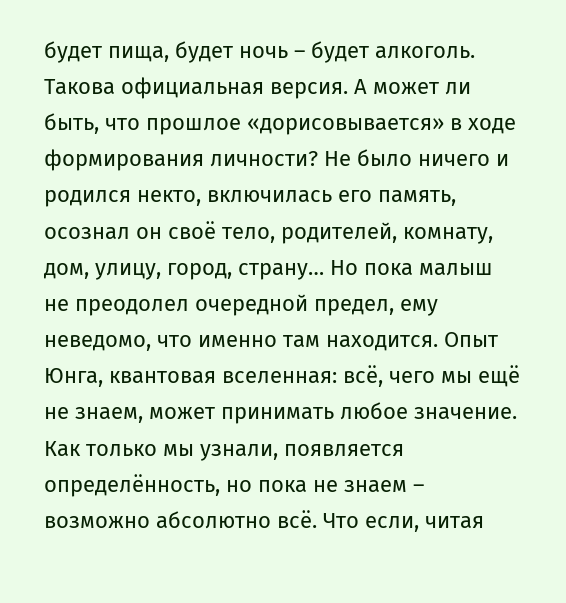будет пища, будет ночь – будет алкоголь. Такова официальная версия. А может ли быть, что прошлое «дорисовывается» в ходе формирования личности? Не было ничего и родился некто, включилась его память, осознал он своё тело, родителей, комнату, дом, улицу, город, страну… Но пока малыш не преодолел очередной предел, ему неведомо, что именно там находится. Опыт Юнга, квантовая вселенная: всё, чего мы ещё не знаем, может принимать любое значение. Как только мы узнали, появляется определённость, но пока не знаем – возможно абсолютно всё. Что если, читая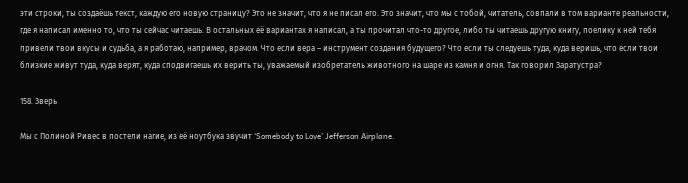эти строки, ты создаёшь текст, каждую его новую страницу? Это не значит, что я не писал его. Это значит, что мы с тобой, читатель, совпали в том варианте реальности, где я написал именно то, что ты сейчас читаешь. В остальных её вариантах я написал, а ты прочитал что-то другое, либо ты читаешь другую книгу, поелику к ней тебя привели твои вкусы и судьба, а я работаю, например, врачом. Что если вера – инструмент создания будущего? Что если ты следуешь туда, куда веришь, что если твои близкие живут туда, куда верят, куда сподвигаешь их верить ты, уважаемый изобретатель животного на шаре из камня и огня. Так говорил Заратустра?

158. Зверь

Мы с Полиной Ривес в постели нагие, из её ноутбука звучит ‘Somebody to Love’ Jefferson Airplane.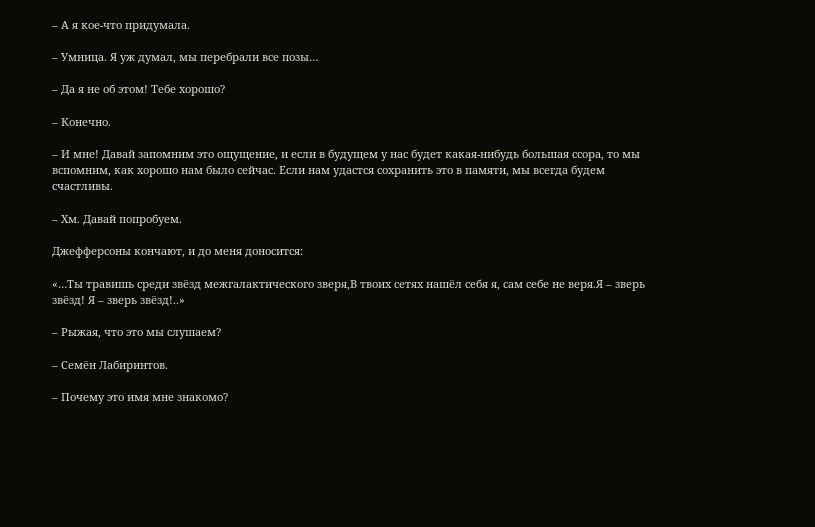– А я кое-что придумала.

– Умница. Я уж думал, мы перебрали все позы…

– Да я не об этом! Тебе хорошо?

– Конечно.

– И мне! Давай запомним это ощущение, и если в будущем у нас будет какая-нибудь большая ссора, то мы вспомним, как хорошо нам было сейчас. Если нам удастся сохранить это в памяти, мы всегда будем счастливы.

– Хм. Давай попробуем.

Джефферсоны кончают, и до меня доносится:

«…Ты травишь среди звёзд межгалактического зверя,В твоих сетях нашёл себя я, сам себе не веря.Я – зверь звёзд! Я – зверь звёзд!..»

– Рыжая, что это мы слушаем?

– Семён Лабиринтов.

– Почему это имя мне знакомо?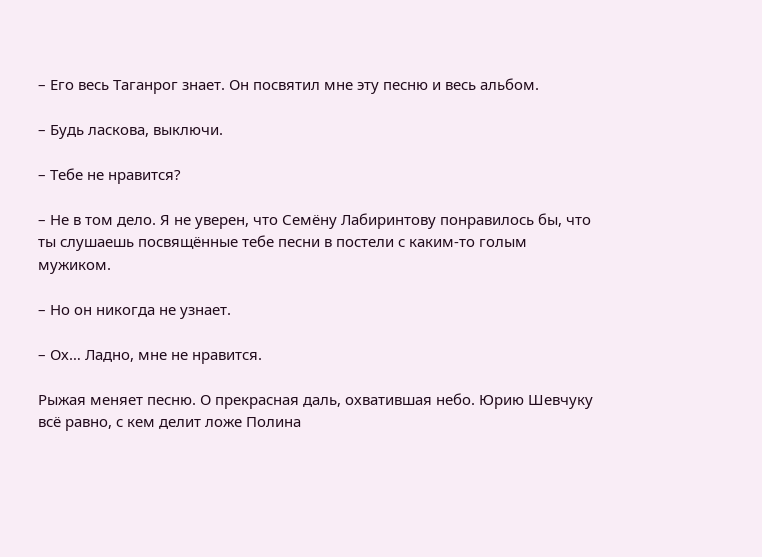– Его весь Таганрог знает. Он посвятил мне эту песню и весь альбом.

– Будь ласкова, выключи.

– Тебе не нравится?

– Не в том дело. Я не уверен, что Семёну Лабиринтову понравилось бы, что ты слушаешь посвящённые тебе песни в постели с каким-то голым мужиком.

– Но он никогда не узнает.

– Ох… Ладно, мне не нравится.

Рыжая меняет песню. О прекрасная даль, охватившая небо. Юрию Шевчуку всё равно, с кем делит ложе Полина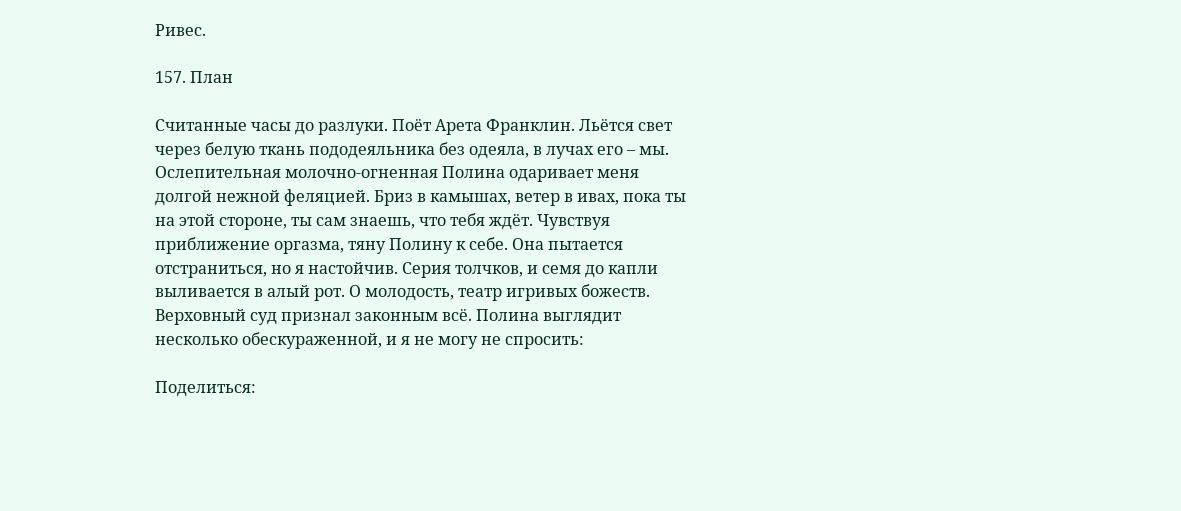Ривес.

157. План

Считанные часы до разлуки. Поёт Арета Франклин. Льётся свет через белую ткань пододеяльника без одеяла, в лучах его – мы. Ослепительная молочно-огненная Полина одаривает меня долгой нежной феляцией. Бриз в камышах, ветер в ивах, пока ты на этой стороне, ты сам знаешь, что тебя ждёт. Чувствуя приближение оргазма, тяну Полину к себе. Она пытается отстраниться, но я настойчив. Серия толчков, и семя до капли выливается в алый рот. О молодость, театр игривых божеств. Верховный суд признал законным всё. Полина выглядит несколько обескураженной, и я не могу не спросить:

Поделиться: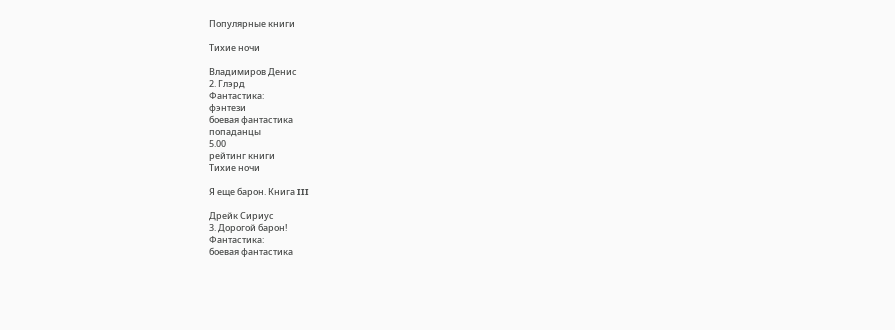Популярные книги

Тихие ночи

Владимиров Денис
2. Глэрд
Фантастика:
фэнтези
боевая фантастика
попаданцы
5.00
рейтинг книги
Тихие ночи

Я еще барон. Книга III

Дрейк Сириус
3. Дорогой барон!
Фантастика:
боевая фантастика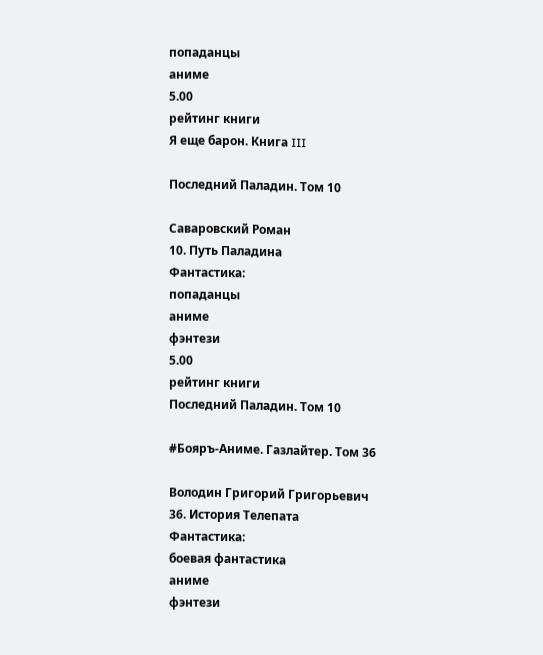попаданцы
аниме
5.00
рейтинг книги
Я еще барон. Книга III

Последний Паладин. Том 10

Саваровский Роман
10. Путь Паладина
Фантастика:
попаданцы
аниме
фэнтези
5.00
рейтинг книги
Последний Паладин. Том 10

#Бояръ-Аниме. Газлайтер. Том 36

Володин Григорий Григорьевич
36. История Телепата
Фантастика:
боевая фантастика
аниме
фэнтези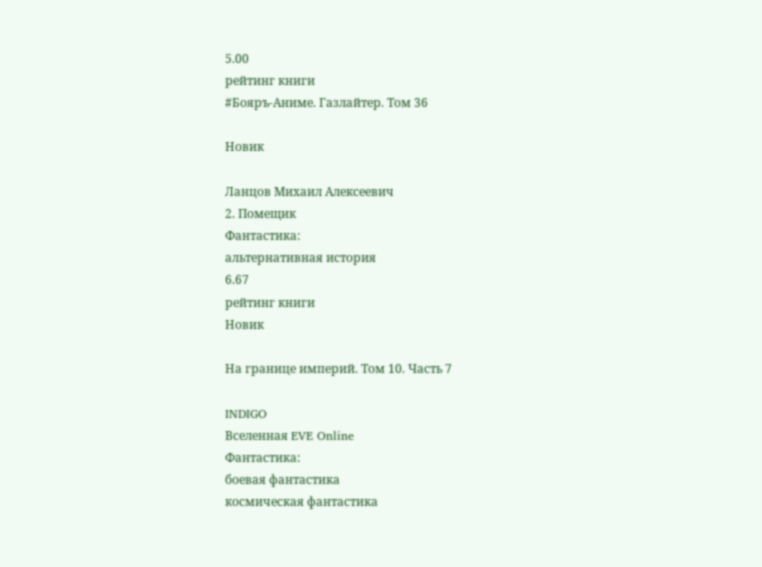5.00
рейтинг книги
#Бояръ-Аниме. Газлайтер. Том 36

Новик

Ланцов Михаил Алексеевич
2. Помещик
Фантастика:
альтернативная история
6.67
рейтинг книги
Новик

На границе империй. Том 10. Часть 7

INDIGO
Вселенная EVE Online
Фантастика:
боевая фантастика
космическая фантастика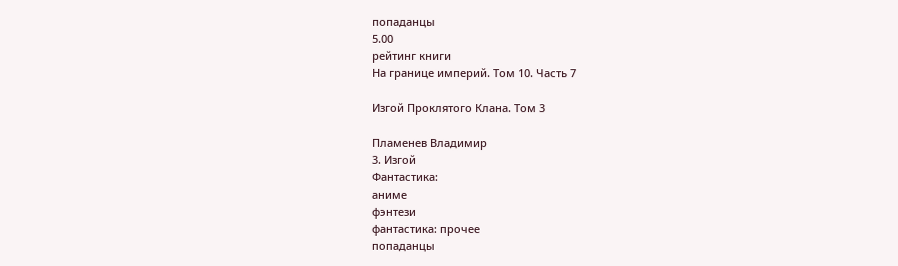попаданцы
5.00
рейтинг книги
На границе империй. Том 10. Часть 7

Изгой Проклятого Клана. Том 3

Пламенев Владимир
3. Изгой
Фантастика:
аниме
фэнтези
фантастика: прочее
попаданцы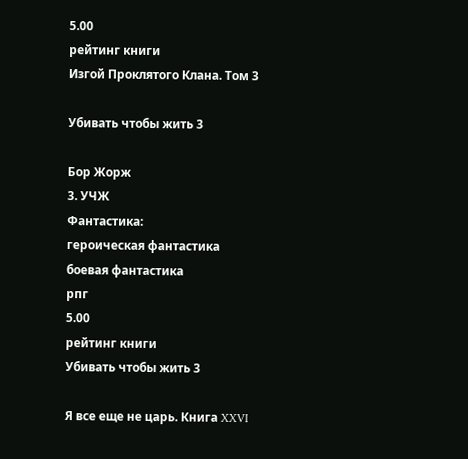5.00
рейтинг книги
Изгой Проклятого Клана. Том 3

Убивать чтобы жить 3

Бор Жорж
3. УЧЖ
Фантастика:
героическая фантастика
боевая фантастика
рпг
5.00
рейтинг книги
Убивать чтобы жить 3

Я все еще не царь. Книга XXVI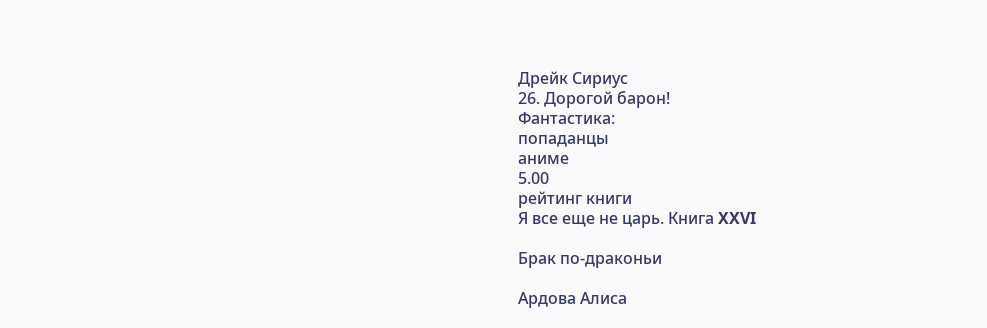Дрейк Сириус
26. Дорогой барон!
Фантастика:
попаданцы
аниме
5.00
рейтинг книги
Я все еще не царь. Книга XXVI

Брак по-драконьи

Ардова Алиса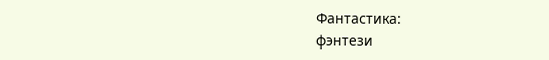Фантастика:
фэнтези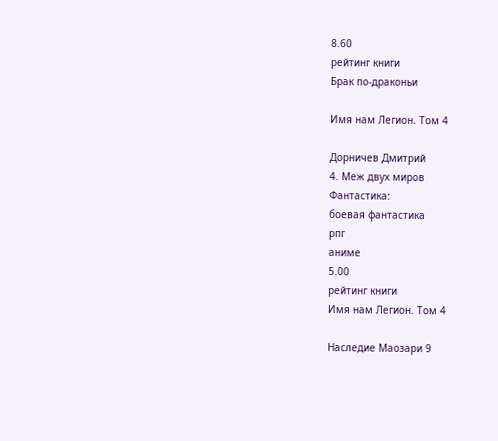8.60
рейтинг книги
Брак по-драконьи

Имя нам Легион. Том 4

Дорничев Дмитрий
4. Меж двух миров
Фантастика:
боевая фантастика
рпг
аниме
5.00
рейтинг книги
Имя нам Легион. Том 4

Наследие Маозари 9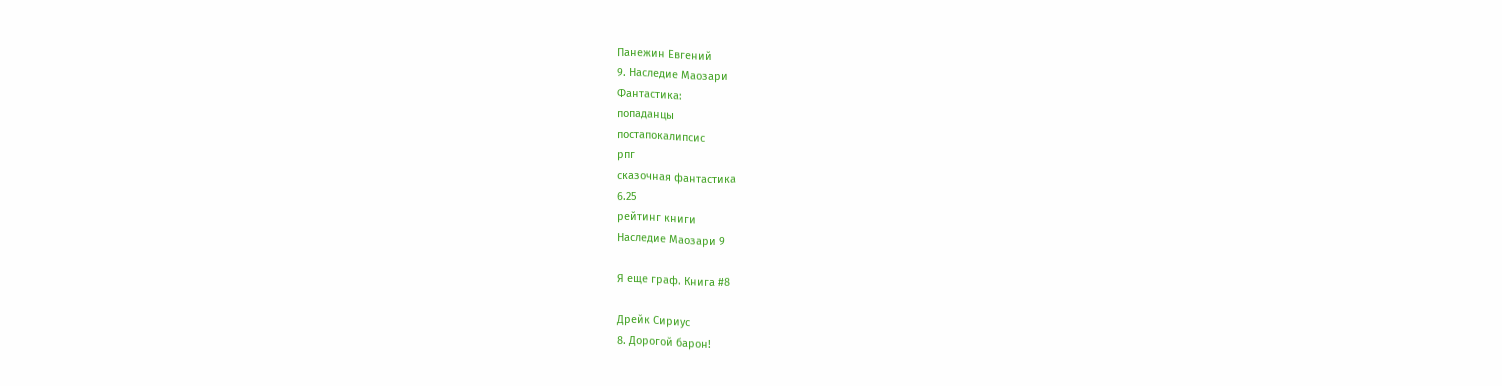Панежин Евгений
9. Наследие Маозари
Фантастика:
попаданцы
постапокалипсис
рпг
сказочная фантастика
6.25
рейтинг книги
Наследие Маозари 9

Я еще граф. Книга #8

Дрейк Сириус
8. Дорогой барон!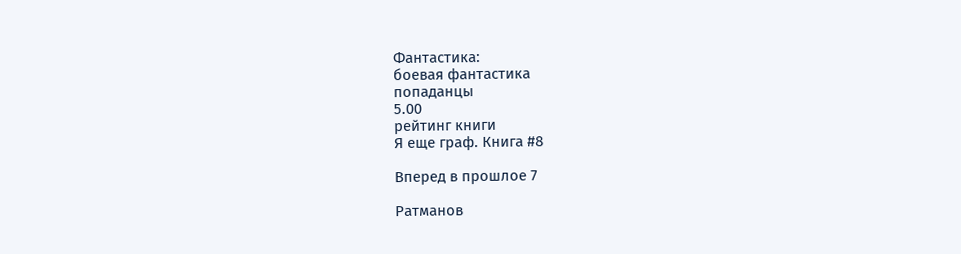Фантастика:
боевая фантастика
попаданцы
5.00
рейтинг книги
Я еще граф. Книга #8

Вперед в прошлое 7

Ратманов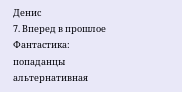Денис
7. Вперед в прошлое
Фантастика:
попаданцы
альтернативная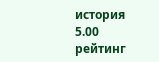история
5.00
рейтинг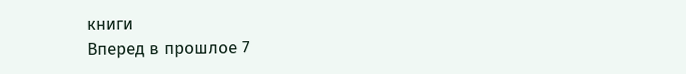книги
Вперед в прошлое 7